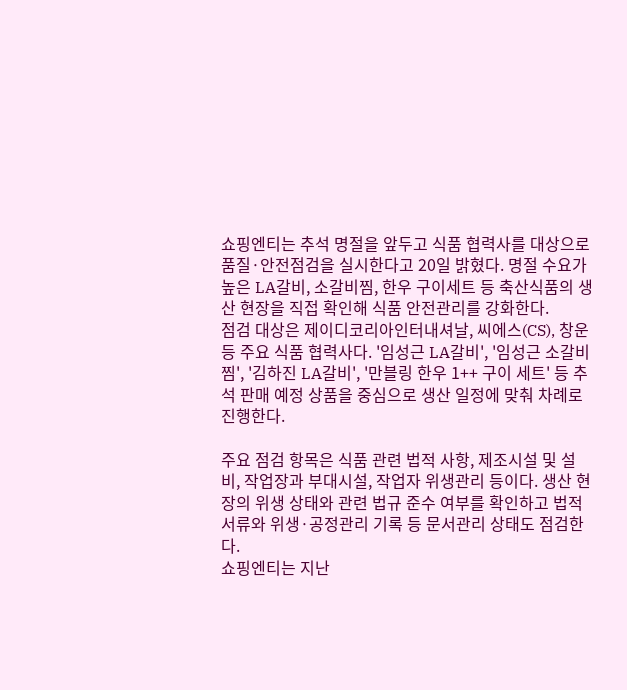쇼핑엔티는 추석 명절을 앞두고 식품 협력사를 대상으로 품질·안전점검을 실시한다고 20일 밝혔다. 명절 수요가 높은 LA갈비, 소갈비찜, 한우 구이세트 등 축산식품의 생산 현장을 직접 확인해 식품 안전관리를 강화한다.
점검 대상은 제이디코리아인터내셔날, 씨에스(CS), 창운 등 주요 식품 협력사다. '임성근 LA갈비', '임성근 소갈비찜', '김하진 LA갈비', '만블링 한우 1++ 구이 세트' 등 추석 판매 예정 상품을 중심으로 생산 일정에 맞춰 차례로 진행한다.

주요 점검 항목은 식품 관련 법적 사항, 제조시설 및 설비, 작업장과 부대시설, 작업자 위생관리 등이다. 생산 현장의 위생 상태와 관련 법규 준수 여부를 확인하고 법적 서류와 위생·공정관리 기록 등 문서관리 상태도 점검한다.
쇼핑엔티는 지난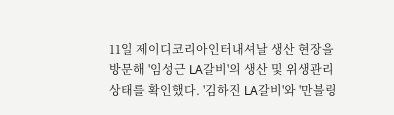11일 제이디코리아인터내셔날 생산 현장을 방문해 '임성근 LA갈비'의 생산 및 위생관리 상태를 확인했다. '김하진 LA갈비'와 '만블링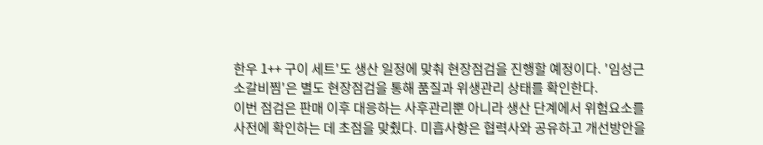한우 1++ 구이 세트'도 생산 일정에 맞춰 현장점검을 진행할 예정이다. '임성근 소갈비찜'은 별도 현장점검을 통해 품질과 위생관리 상태를 확인한다.
이번 점검은 판매 이후 대응하는 사후관리뿐 아니라 생산 단계에서 위험요소를 사전에 확인하는 데 초점을 맞췄다. 미흡사항은 협력사와 공유하고 개선방안을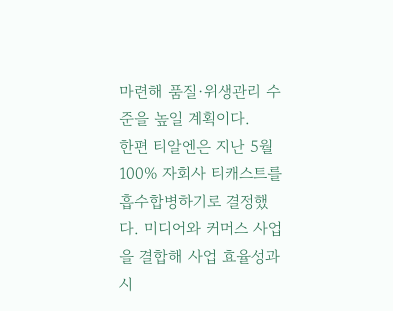마련해 품질·위생관리 수준을 높일 계획이다.
한편 티알엔은 지난 5월 100% 자회사 티캐스트를 흡수합병하기로 결정했다. 미디어와 커머스 사업을 결합해 사업 효율성과 시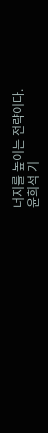너지를 높이는 전략이다.
윤희석 기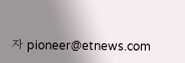자 pioneer@etnews.com